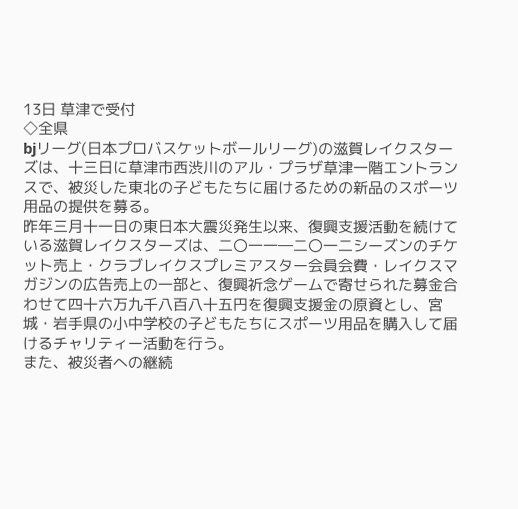13日 草津で受付
◇全県
bjリーグ(日本プロバスケットボールリーグ)の滋賀レイクスターズは、十三日に草津市西渋川のアル・プラザ草津一階エントランスで、被災した東北の子どもたちに届けるための新品のスポーツ用品の提供を募る。
昨年三月十一日の東日本大震災発生以来、復興支援活動を続けている滋賀レイクスターズは、二〇一一―二〇一二シーズンのチケット売上・クラブレイクスプレミアスター会員会費・レイクスマガジンの広告売上の一部と、復興祈念ゲームで寄せられた募金合わせて四十六万九千八百八十五円を復興支援金の原資とし、宮城・岩手県の小中学校の子どもたちにスポーツ用品を購入して届けるチャリティー活動を行う。
また、被災者への継続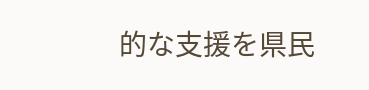的な支援を県民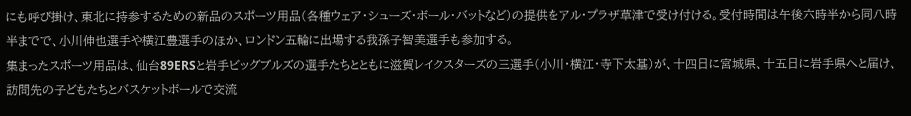にも呼び掛け、東北に持参するための新品のスポーツ用品(各種ウェア・シューズ・ボール・バットなど)の提供をアル・プラザ草津で受け付ける。受付時間は午後六時半から同八時半までで、小川伸也選手や横江豊選手のほか、ロンドン五輪に出場する我孫子智美選手も参加する。
集まったスポーツ用品は、仙台89ERSと岩手ビッグブルズの選手たちとともに滋賀レイクスターズの三選手(小川・横江・寺下太基)が、十四日に宮城県、十五日に岩手県へと届け、訪問先の子どもたちとバスケットボールで交流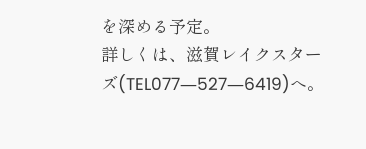を深める予定。
詳しくは、滋賀レイクスターズ(TEL077―527―6419)へ。